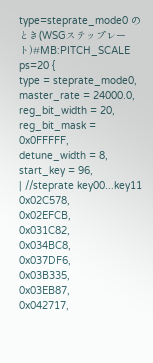type=steprate_mode0 のとき(WSGステップレート)#MB:PITCH_SCALE ps=20 {
type = steprate_mode0,
master_rate = 24000.0,
reg_bit_width = 20,
reg_bit_mask = 0x0FFFFF,
detune_width = 8,
start_key = 96,
| //steprate key00...key11
0x02C578,
0x02EFCB,
0x031C82,
0x034BC8,
0x037DF6,
0x03B335,
0x03EB87,
0x042717,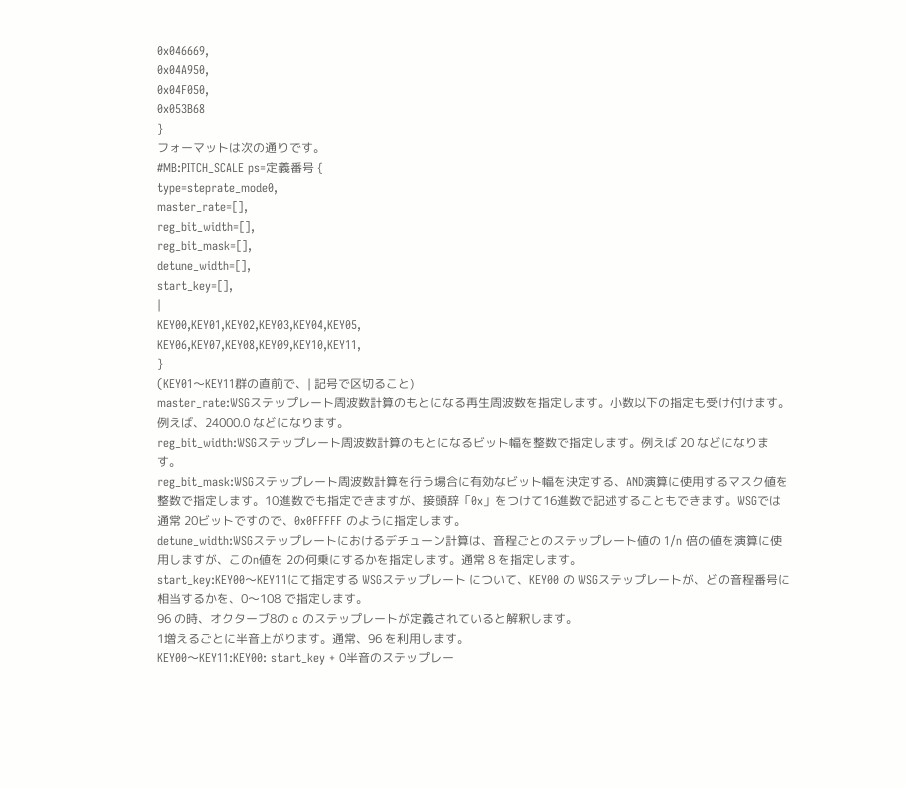0x046669,
0x04A950,
0x04F050,
0x053B68
}
フォーマットは次の通りです。
#MB:PITCH_SCALE ps=定義番号 {
type=steprate_mode0,
master_rate=[],
reg_bit_width=[],
reg_bit_mask=[],
detune_width=[],
start_key=[],
|
KEY00,KEY01,KEY02,KEY03,KEY04,KEY05,
KEY06,KEY07,KEY08,KEY09,KEY10,KEY11,
}
(KEY01〜KEY11群の直前で、| 記号で区切ること)
master_rate:WSGステップレート周波数計算のもとになる再生周波数を指定します。小数以下の指定も受け付けます。例えば、24000.0 などになります。
reg_bit_width:WSGステップレート周波数計算のもとになるビット幅を整数で指定します。例えば 20 などになります。
reg_bit_mask:WSGステップレート周波数計算を行う場合に有効なビット幅を決定する、AND演算に使用するマスク値を整数で指定します。10進数でも指定できますが、接頭辞「0x」をつけて16進数で記述することもできます。WSGでは通常 20ビットですので、0x0FFFFF のように指定します。
detune_width:WSGステップレートにおけるデチューン計算は、音程ごとのステップレート値の 1/n 倍の値を演算に使用しますが、このn値を 2の何乗にするかを指定します。通常 8 を指定します。
start_key:KEY00〜KEY11にて指定する WSGステップレート について、KEY00 の WSGステップレートが、どの音程番号に相当するかを、0〜108 で指定します。
96 の時、オクターブ8の c のステップレートが定義されていると解釈します。
1増えるごとに半音上がります。通常、96 を利用します。
KEY00〜KEY11:KEY00: start_key + 0半音のステップレー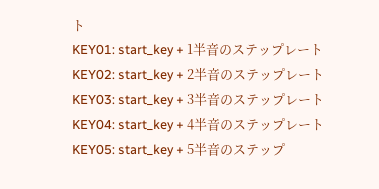ト
KEY01: start_key + 1半音のステップレート
KEY02: start_key + 2半音のステップレート
KEY03: start_key + 3半音のステップレート
KEY04: start_key + 4半音のステップレート
KEY05: start_key + 5半音のステップ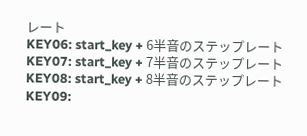レート
KEY06: start_key + 6半音のステップレート
KEY07: start_key + 7半音のステップレート
KEY08: start_key + 8半音のステップレート
KEY09: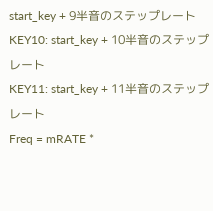start_key + 9半音のステップレート
KEY10: start_key + 10半音のステップレート
KEY11: start_key + 11半音のステップレート
Freq = mRATE *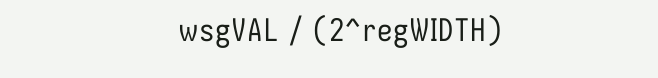wsgVAL / (2^regWIDTH)